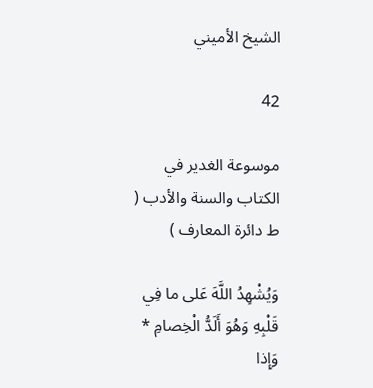الشيخ الأميني

42

موسوعة الغدير في الكتاب والسنة والأدب ( ط دائرة المعارف )

وَيُشْهِدُ اللَّهَ عَلى ما فِي قَلْبِهِ وَهُوَ أَلَدُّ الْخِصامِ * وَإِذا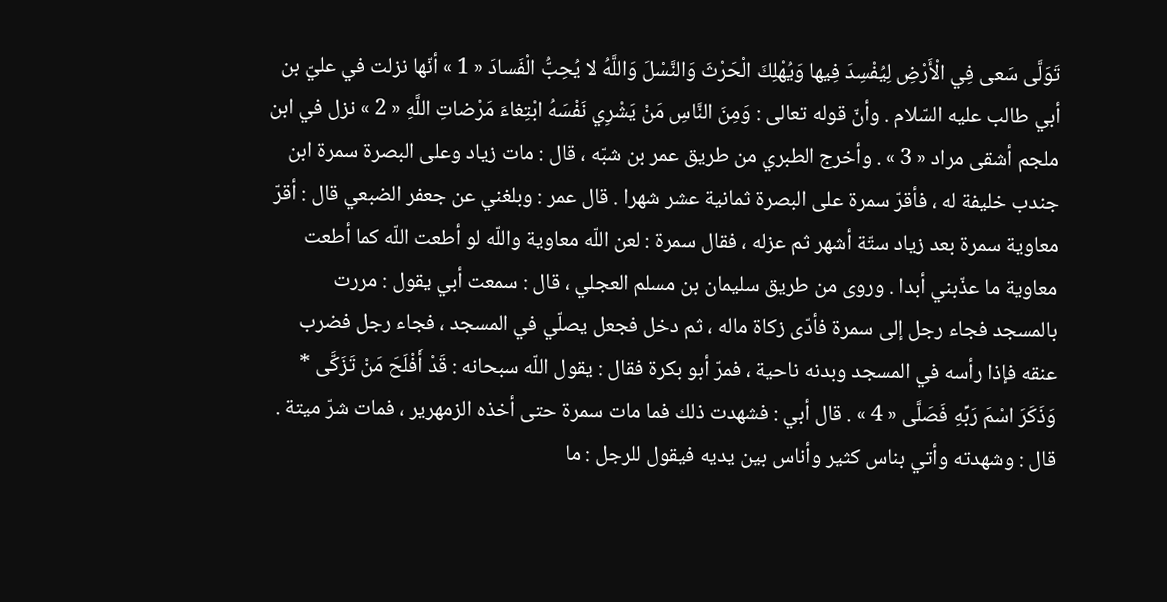تَوَلَّى سَعى فِي الْأَرْضِ لِيُفْسِدَ فِيها وَيُهْلِكَ الْحَرْثَ وَالنَّسْلَ وَاللَّهُ لا يُحِبُّ الْفَسادَ « 1 » أنّها نزلت في عليّ بن أبي طالب عليه السّلام . وأنّ قوله تعالى : وَمِنَ النَّاسِ مَنْ يَشْرِي نَفْسَهُ ابْتِغاءَ مَرْضاتِ اللَّهِ « 2 » نزل في ابن ملجم أشقى مراد « 3 » . وأخرج الطبري من طريق عمر بن شبّه ، قال : مات زياد وعلى البصرة سمرة ابن جندب خليفة له ، فأقرّ سمرة على البصرة ثمانية عشر شهرا . قال عمر : وبلغني عن جعفر الضبعي قال : أقرّ معاوية سمرة بعد زياد ستّة أشهر ثم عزله ، فقال سمرة : لعن اللّه معاوية واللّه لو أطعت اللّه كما أطعت معاوية ما عذّبني أبدا . وروى من طريق سليمان بن مسلم العجلي ، قال : سمعت أبي يقول : مررت بالمسجد فجاء رجل إلى سمرة فأدّى زكاة ماله ، ثم دخل فجعل يصلّي في المسجد ، فجاء رجل فضرب عنقه فإذا رأسه في المسجد وبدنه ناحية ، فمرّ أبو بكرة فقال : يقول اللّه سبحانه : قَدْ أَفْلَحَ مَنْ تَزَكَّى * وَذَكَرَ اسْمَ رَبِّهِ فَصَلَّى « 4 » . قال أبي : فشهدت ذلك فما مات سمرة حتى أخذه الزمهرير ، فمات شرّ ميتة . قال : وشهدته وأتي بناس كثير وأناس بين يديه فيقول للرجل : ما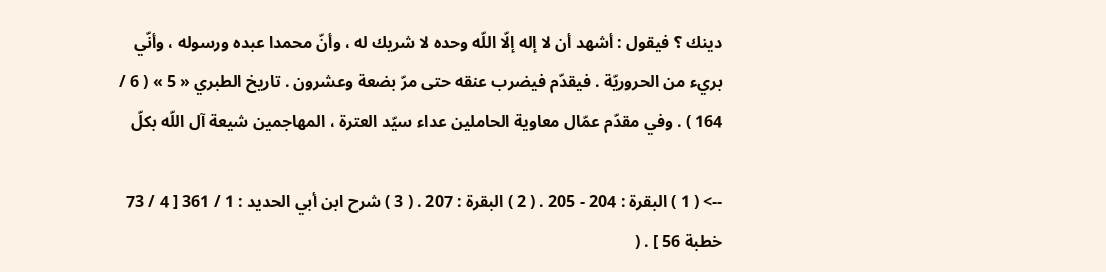دينك ؟ فيقول : أشهد أن لا إله إلّا اللّه وحده لا شريك له ، وأنّ محمدا عبده ورسوله ، وأنّي بريء من الحروريّة . فيقدّم فيضرب عنقه حتى مرّ بضعة وعشرون . تاريخ الطبري « 5 » ( 6 / 164 ) . وفي مقدّم عمّال معاوية الحاملين عداء سيّد العترة ، المهاجمين شيعة آل اللّه بكلّ

--> ( 1 ) البقرة : 204 - 205 . ( 2 ) البقرة : 207 . ( 3 ) شرح ابن أبي الحديد : 1 / 361 [ 4 / 73 خطبة 56 ] . (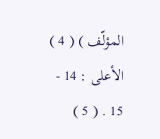المؤلّف ) ( 4 ) الأعلى : 14 - 15 . ( 5 )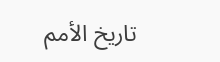تاريخ الأمم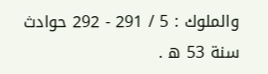والملوك : 5 / 291 - 292 حوادث سنة 53 ه .